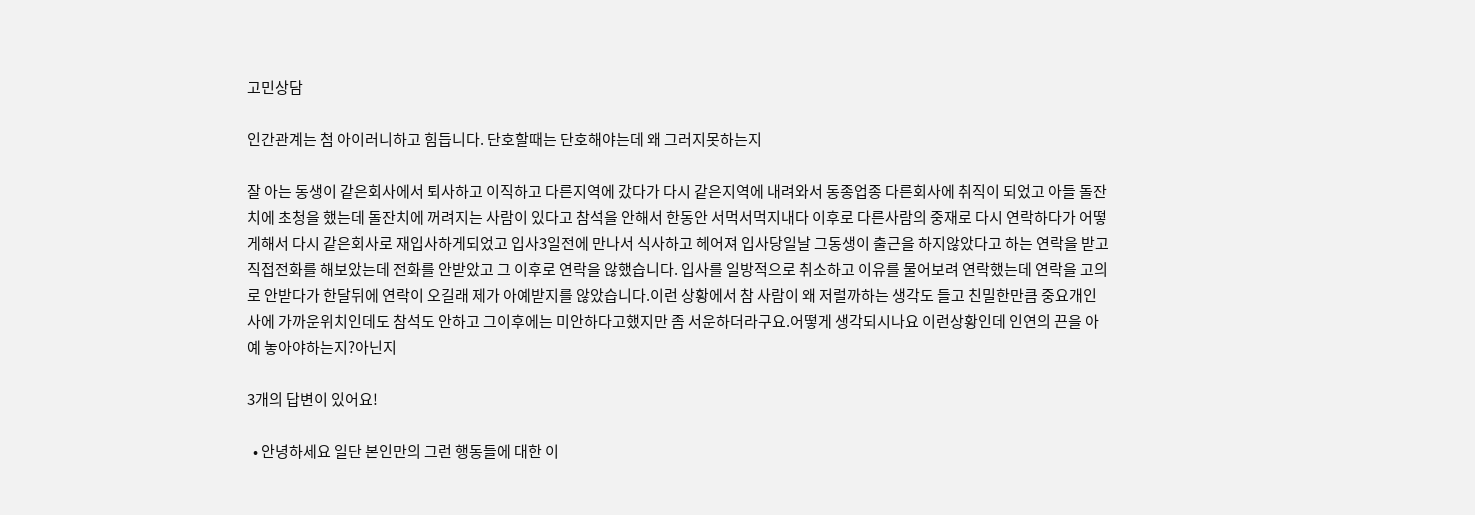고민상담

인간관계는 첨 아이러니하고 힘듭니다. 단호할때는 단호해야는데 왜 그러지못하는지

잘 아는 동생이 같은회사에서 퇴사하고 이직하고 다른지역에 갔다가 다시 같은지역에 내려와서 동종업종 다른회사에 취직이 되었고 아들 돌잔치에 초청을 했는데 돌잔치에 꺼려지는 사람이 있다고 참석을 안해서 한동안 서먹서먹지내다 이후로 다른사람의 중재로 다시 연락하다가 어떻게해서 다시 같은회사로 재입사하게되었고 입사3일전에 만나서 식사하고 헤어져 입사당일날 그동생이 출근을 하지않았다고 하는 연락을 받고 직접전화를 해보았는데 전화를 안받았고 그 이후로 연락을 않했습니다. 입사를 일방적으로 취소하고 이유를 물어보려 연락했는데 연락을 고의로 안받다가 한달뒤에 연락이 오길래 제가 아예받지를 않았습니다.이런 상황에서 참 사람이 왜 저럴까하는 생각도 들고 친밀한만큼 중요개인사에 가까운위치인데도 참석도 안하고 그이후에는 미안하다고했지만 좀 서운하더라구요.어떻게 생각되시나요 이런상황인데 인연의 끈을 아예 놓아야하는지?아닌지

3개의 답변이 있어요!

  • 안녕하세요 일단 본인만의 그런 행동들에 대한 이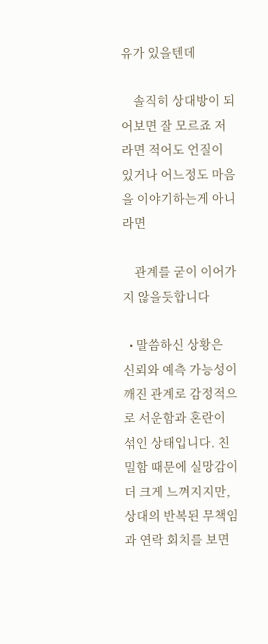유가 있을텐데

    솔직히 상대방이 되어보면 잘 모르죠 저라면 적어도 언질이 있거나 어느정도 마음을 이야기하는게 아니라면

    관계를 굳이 이어가지 않을듯합니다

  • 말씀하신 상황은 신뢰와 예측 가능성이 깨진 관계로 감정적으로 서운함과 혼란이 섞인 상태입니다. 친밀함 때문에 실망감이 더 크게 느껴지지만, 상대의 반복된 무책임과 연락 회치를 보면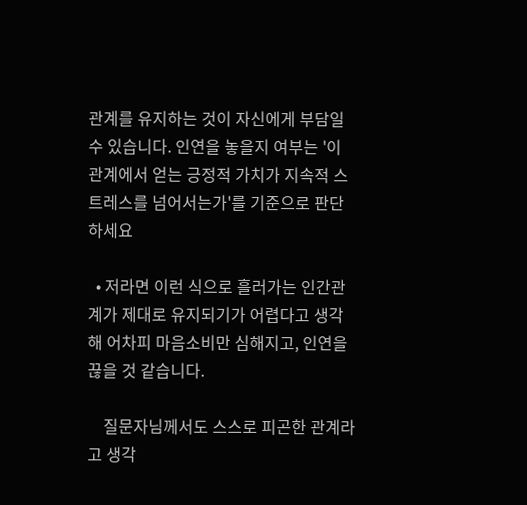관계를 유지하는 것이 자신에게 부담일 수 있습니다. 인연을 놓을지 여부는 '이 관계에서 얻는 긍정적 가치가 지속적 스트레스를 넘어서는가'를 기준으로 판단하세요

  • 저라면 이런 식으로 흘러가는 인간관계가 제대로 유지되기가 어렵다고 생각해 어차피 마음소비만 심해지고, 인연을 끊을 것 같습니다.

    질문자님께서도 스스로 피곤한 관계라고 생각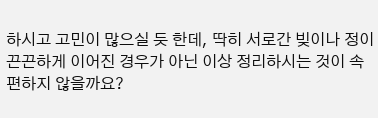하시고 고민이 많으실 듯 한데, 딱히 서로간 빚이나 정이 끈끈하게 이어진 경우가 아닌 이상 정리하시는 것이 속편하지 않을까요?